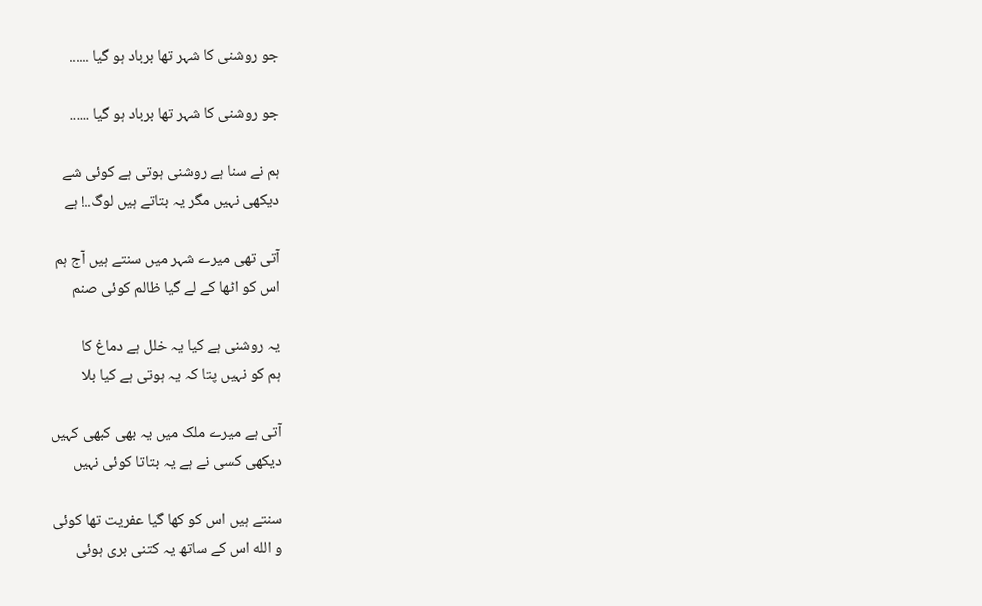جو روشنی کا شہر تھا برباد ہو گیا ......

جو روشنی کا شہر تھا برباد ہو گیا ......

ہم نے سنا ہے روشنی ہوتی ہے کوئی شے
دیکھی نہیں مگر یہ بتاتے ہیں لوگ..! ہے

آتی تھی میرے شہر میں سنتے ہیں آج ہم
اس کو اٹھا کے لے گیا ظالم کوئی صنم

یہ روشنی ہے کیا یہ خلل ہے دماغ کا
ہم کو نہیں پتا کہ یہ ہوتی ہے کیا بلا

آتی ہے میرے ملک میں یہ بھی کبھی کہیں
دیکھی کسی نے ہے یہ بتاتا کوئی نہیں

سنتے ہیں اس کو کھا گیا عفریت تھا کوئی
و الله اس کے ساتھ یہ کتنی بری ہوئی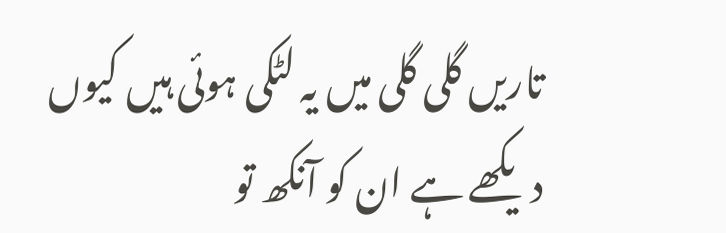تاریں گلی گلی میں یہ لٹکی ہوئی ہیں کیوں
دیکھے ہے ان کو آنکھ تو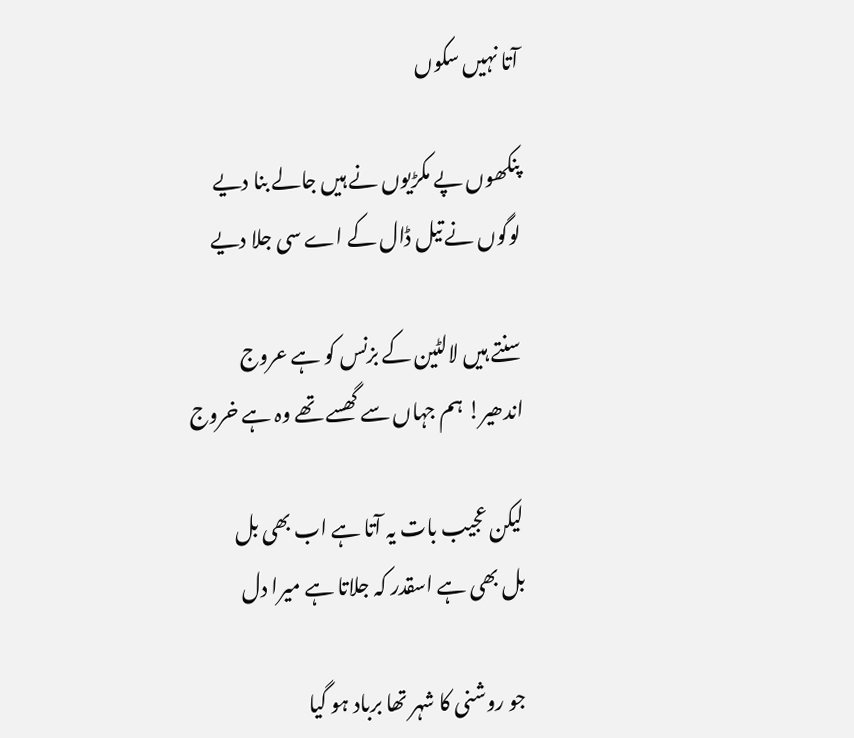آتا نہیں سکوں

پنکھوں پے مکڑیوں نے ہیں جالے بنا دیے
لوگوں نے تیل ڈال کے اے سی جلا دیے

سنتے ہیں لالٹین کے بزنس کو ہے عروج
اندھیر! ہم جہاں سے گھسے تھے وہ ہے خروج

لیکن عجیب بات یہ آتا ہے اب بھی بل
بل بھی ہے اسقدر کہ جلاتا ہے میرا دل

جو روشنی کا شہر تھا برباد ہو گیا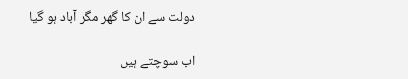دولت سے ان کا گھر مگر آباد ہو گیا

اب سوچتے ہیں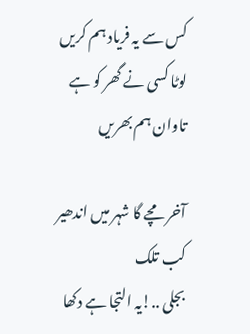کس سے یہ فریاد ہم کریں
لوٹا کسی نے گھر کو ہے تاوان ہم بھریں

آخر مچے گا شہر میں اندھیر کب تلک
بجلی ..!یہ التجا ہے دکھا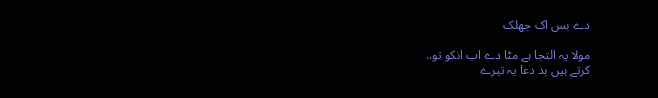دے بس اک جھلک

مولا یہ التجا ہے مٹا دے اب انکو تو..
کرتے ہیں بد دعا یہ تیرے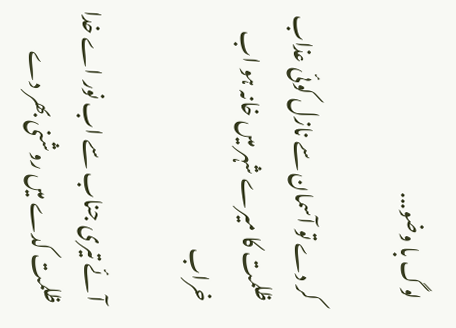لوگ با وضو...

کر دے تو آسمان سے نازل کوئی عذاب
ظلمت کا میرے شہر میں خانہ ہو اب خراب

آئے تیری جناب سے اب نور اے خدا
ظلمت کدے میں روشنی بھر دے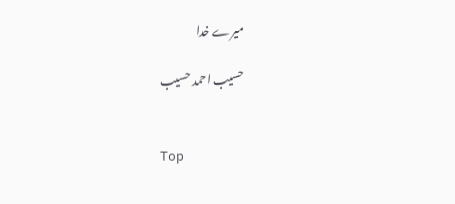میرے خدا

حسیب احمد حسیب


Top